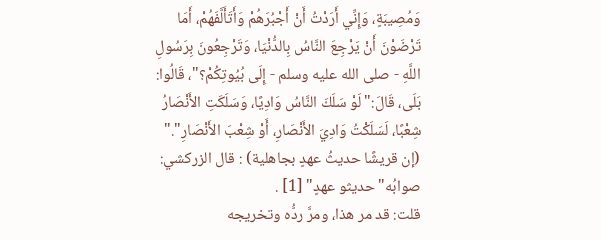وَمُصِيبَةٍ، وَإِنِّي أَرَدْتُ أَنْ أَجْبُرَهُمْ وَأَتَأَلَّفَهُمْ، أَمَا تَرْضَوْنَ أَنْ يَرْجِعَ النَّاسُ بِالدُّنْيَا، وَتَرْجِعُونَ بِرَسُولِ اللَّهِ - صلى الله عليه وسلم - إِلَى بُيُوتِكُمْ؟"، قَالُوا: بَلَى، قَالَ:"لَوْ سَلَكَ النَّاسُ وَادِيًا، وَسَلَكَتِ الأَنْصَارُ شِعْبًا، لَسَلَكْتُ وَادِيَ الأَنْصَارِ، أَوْ شِعْبَ الأَنْصَارِ"."
(إن قريشًا حديثُ عهدٍ بجاهلية) : قال الزركشي: صوابُه"حديثو عهدٍ" [1] .
قلت: قد مر هذا، ومرَّ ردُّه وتخريجه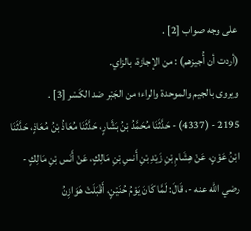على وجه صواب [2] .
(أردت أن أُجيزهم) : من الإجازة، بالزاي.
ويروى بالجيم والموحدة والراء؛ من الجَبْر ضد الكَسْر [3] .
2195 - (4337) - حَدَّثَنَا مُحَمَّدُ بْنُ بَشَّارٍ، حَدَّثَنَا مُعَاذُ بْنُ مُعَاذٍ، حَدَّثَنَا ابْنُ عَوْنٍ، عَنْ هِشَامِ بْنِ زَيْدِ بْنِ أَنسِ بْنِ مَالِكٍ، عَنْ أَنَس بْنِ مَالِكٍ - رضي الله عنه -، قَالَ: لَمَّا كَانَ يَوْمُ حُنَيْنٍ، أَقْبَلَتْ هَوَازِنُ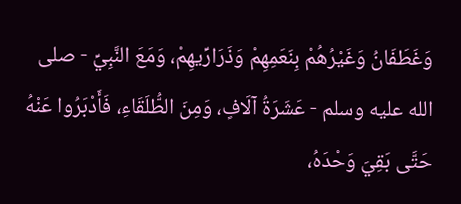وَغَطَفَانُ وَغَيْرُهُمْ بِنَعَمِهِمْ وَذَرَارِّيهِمْ، وَمَعَ النَّبِيِّ - صلى الله عليه وسلم - عَشَرَةُ آلَافٍ، وَمِنَ الطُّلَقَاءِ، فَأَدْبَرُوا عَنْهُ حَتَّى بَقِيَ وَحْدَهُ،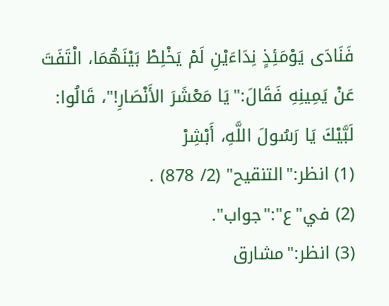فَنَادَى يَوْمَئِذٍ نِدَاءَيْنِ لَمْ يَخْلِطْ بَيْنَهُمَا، الْتَفَتَ عَنْ يَمِينِهِ فَقَالَ:"يَا مَعْشَرَ الأَنْصَارِ!"، قَالُوا: لَبَّيْكَ يَا رَسُولَ اللَّهِ، أَبْشِرْ
(1) انظر:"التنقيح" (2/ 878) .
(2) في"ع":"جواب".
(3) انظر:"مشارق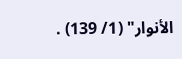الأنوار" (1/ 139) .